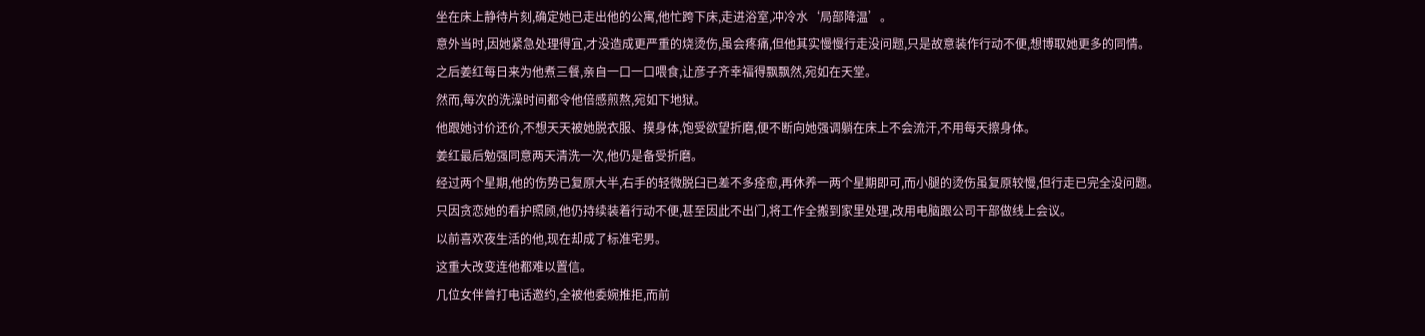坐在床上静待片刻,确定她已走出他的公寓,他忙跨下床,走进浴室,冲冷水‘局部降温’。
意外当时,因她紧急处理得宜,才没造成更严重的烧烫伤,虽会疼痛,但他其实慢慢行走没问题,只是故意装作行动不便,想博取她更多的同情。
之后姜红每日来为他煮三餐,亲自一口一口喂食,让彦子齐幸福得飘飘然,宛如在天堂。
然而,每次的洗澡时间都令他倍感煎熬,宛如下地狱。
他跟她讨价还价,不想天天被她脱衣服、摸身体,饱受欲望折磨,便不断向她强调躺在床上不会流汗,不用每天擦身体。
姜红最后勉强同意两天清洗一次,他仍是备受折磨。
经过两个星期,他的伤势已复原大半,右手的轻微脱臼已差不多痊愈,再休养一两个星期即可,而小腿的烫伤虽复原较慢,但行走已完全没问题。
只因贪恋她的看护照顾,他仍持续装着行动不便,甚至因此不出门,将工作全搬到家里处理,改用电脑跟公司干部做线上会议。
以前喜欢夜生活的他,现在却成了标准宅男。
这重大改变连他都难以置信。
几位女伴曾打电话邀约,全被他委婉推拒,而前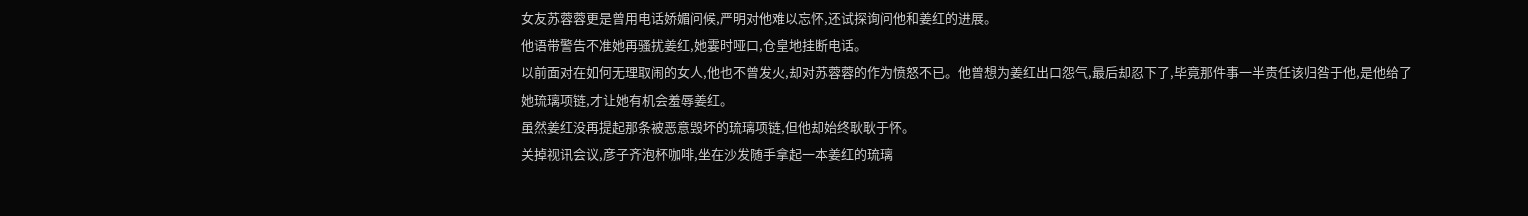女友苏蓉蓉更是曾用电话娇媚问候,严明对他难以忘怀,还试探询问他和姜红的进展。
他语带警告不准她再骚扰姜红,她霎时哑口,仓皇地挂断电话。
以前面对在如何无理取闹的女人,他也不曾发火,却对苏蓉蓉的作为愤怒不已。他曾想为姜红出口怨气,最后却忍下了,毕竟那件事一半责任该归咎于他,是他给了她琉璃项链,才让她有机会羞辱姜红。
虽然姜红没再提起那条被恶意毁坏的琉璃项链,但他却始终耿耿于怀。
关掉视讯会议,彦子齐泡杯咖啡,坐在沙发随手拿起一本姜红的琉璃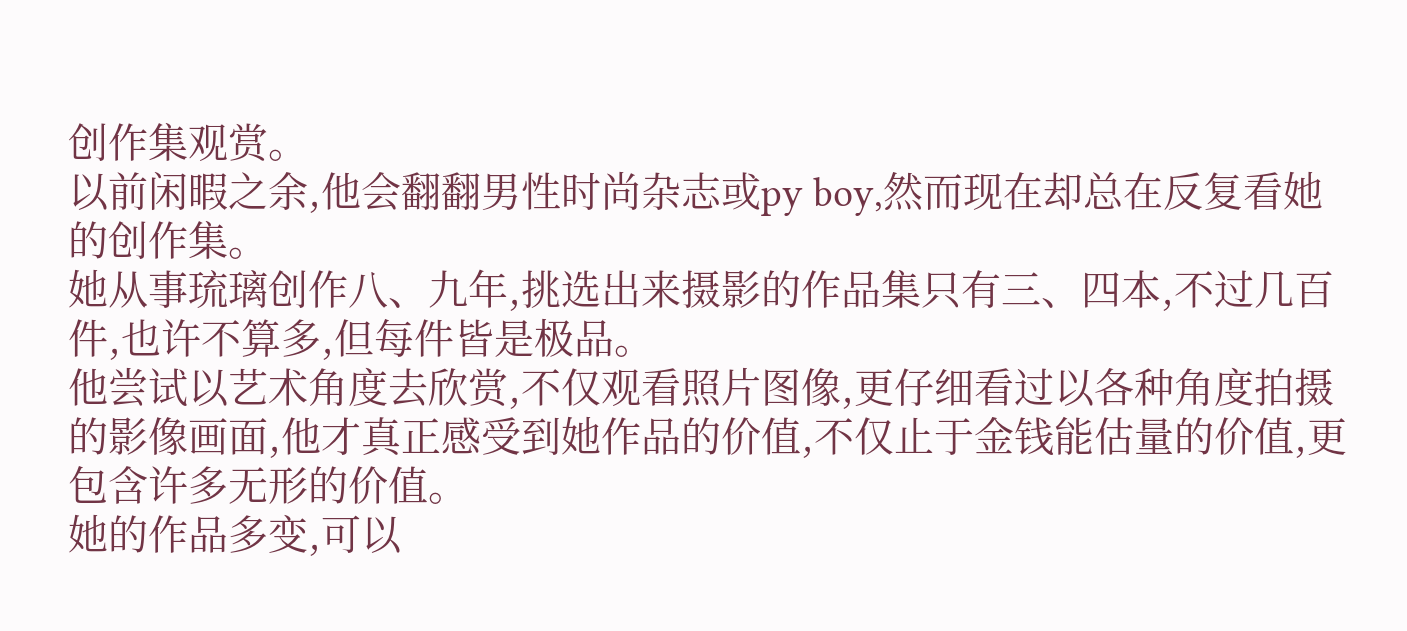创作集观赏。
以前闲暇之余,他会翻翻男性时尚杂志或py boy,然而现在却总在反复看她的创作集。
她从事琉璃创作八、九年,挑选出来摄影的作品集只有三、四本,不过几百件,也许不算多,但每件皆是极品。
他尝试以艺术角度去欣赏,不仅观看照片图像,更仔细看过以各种角度拍摄的影像画面,他才真正感受到她作品的价值,不仅止于金钱能估量的价值,更包含许多无形的价值。
她的作品多变,可以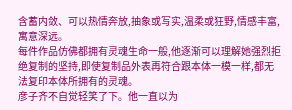含蓄内敛、可以热情奔放,抽象或写实,温柔或狂野,情感丰富,寓意深远。
每件作品仿佛都拥有灵魂生命一般,他逐渐可以理解她强烈拒绝复制的坚持,即使复制品外表再符合跟本体一模一样,都无法复印本体所拥有的灵魂。
彦子齐不自觉轻笑了下。他一直以为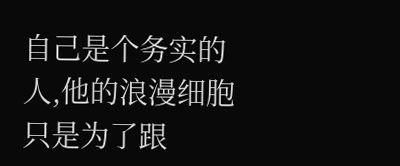自己是个务实的人,他的浪漫细胞只是为了跟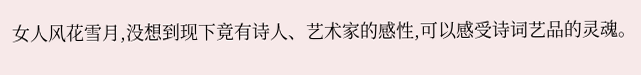女人风花雪月,没想到现下竟有诗人、艺术家的感性,可以感受诗词艺品的灵魂。